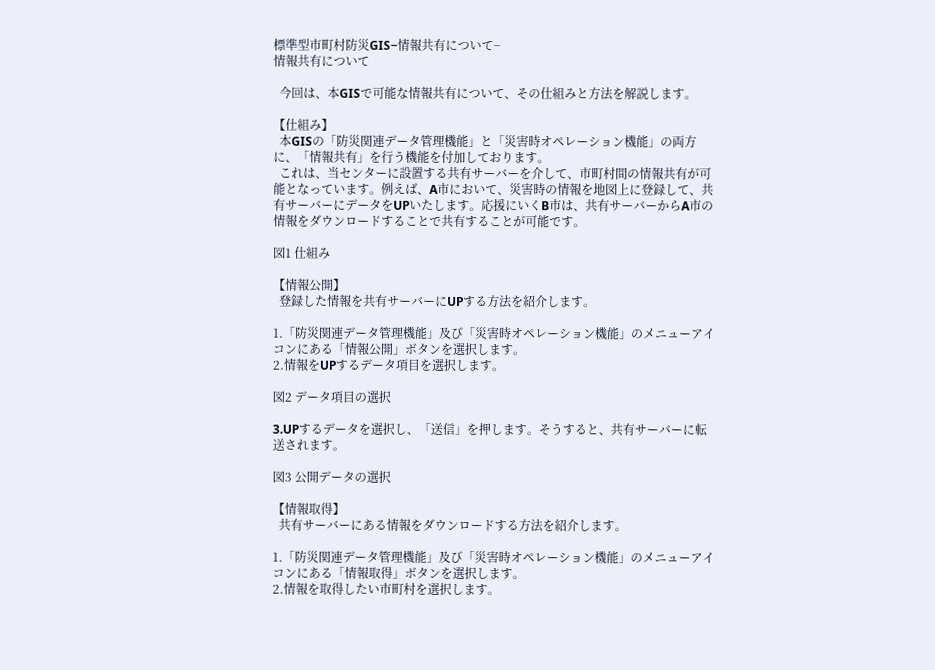標準型市町村防災GIS−情報共有について−
情報共有について

  今回は、本GISで可能な情報共有について、その仕組みと方法を解説します。

【仕組み】
  本GISの「防災関連データ管理機能」と「災害時オペレーション機能」の両方に、「情報共有」を行う機能を付加しております。
  これは、当センターに設置する共有サーバーを介して、市町村間の情報共有が可能となっています。例えば、A市において、災害時の情報を地図上に登録して、共有サーバーにデータをUPいたします。応援にいくB市は、共有サーバーからA市の情報をダウンロードすることで共有することが可能です。

図1 仕組み

【情報公開】
  登録した情報を共有サーバーにUPする方法を紹介します。

1.「防災関連データ管理機能」及び「災害時オペレーション機能」のメニューアイコンにある「情報公開」ボタンを選択します。
2.情報をUPするデータ項目を選択します。

図2 データ項目の選択

3.UPするデータを選択し、「送信」を押します。そうすると、共有サーバーに転送されます。

図3 公開データの選択

【情報取得】
  共有サーバーにある情報をダウンロードする方法を紹介します。

1.「防災関連データ管理機能」及び「災害時オペレーション機能」のメニューアイコンにある「情報取得」ボタンを選択します。
2.情報を取得したい市町村を選択します。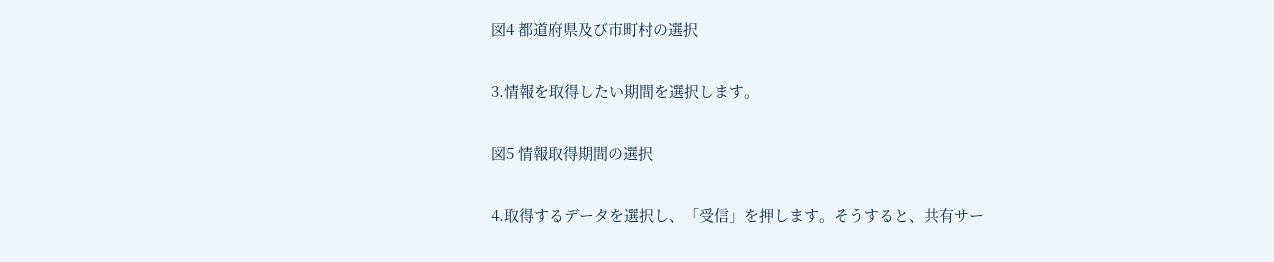図4 都道府県及び市町村の選択

3.情報を取得したい期間を選択します。

図5 情報取得期間の選択

4.取得するデータを選択し、「受信」を押します。そうすると、共有サー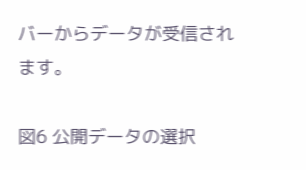バーからデータが受信されます。

図6 公開データの選択